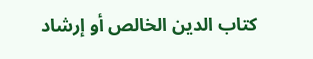كتاب الدين الخالص أو إرشاد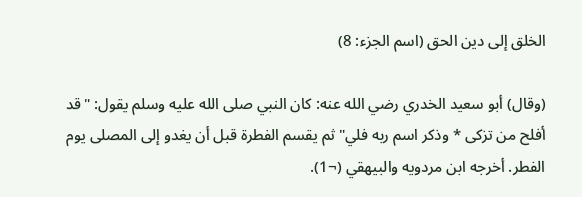الخلق إلى دين الحق (اسم الجزء: 8)

(وقال) أبو سعيد الخدري رضي الله عنه: كان النبي صلى الله عليه وسلم يقول: "قد أفلح من تزكى * وذكر اسم ربه فلي" ثم يقسم الفطرة قبل أن يغدو إلى المصلى يوم الفطر. أخرجه ابن مردويه والبيهقي (¬1).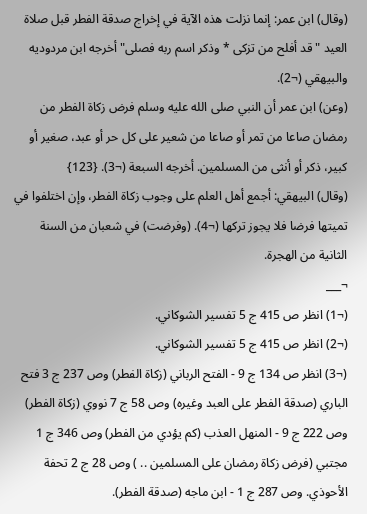(وقال) ابن عمر: إنما نزلت هذه الآية في إخراج صدقة الفطر قبل صلاة العيد "قد أفلح من تزكى * وذكر اسم ربه فصلى" أخرجه ابن مردوديه والبيهقي (¬2).
(وعن) ابن عمر أن النبي صلى الله عليه وسلم فرض زكاة الفطر من رمضان صاعا من تمر أو صاعا من شعير على كل حر أو عبد، صغير أو كبير، ذكر أو أنثى من المسلمين. أخرجه السبعة (¬3). {123}
(وقال) البيهقي: أجمع أهل العلم على وجوب زكاة الفطر، وإن اختلفوا في تميتها فرضا فلا يجوز تركها (¬4). (وفرضت) في شعبان من السنة الثانية من الهجرة.
¬___
(¬1) انظر ص 415 ج 5 تفسير الشوكاني.
(¬2) انظر ص 415 ج 5 تفسير الشوكاني.
(¬3) انظر ص 134 ج 9 - الفتح الرباني (زكاة الفطر) وص 237 ج 3 فتح الباري (صدقة الفطر على العبد وغيره) وص 58 ج 7 نووي (زكاة الفطر) وص 222 ج 9 - المنهل العذب (كم يؤدي من الفطر) وص 346 ج 1 مجتبي (فرض زكاة رمضان على المسلمين .. ) وص 28 ج 2 تحفة الأحوذي. وص 287 ج 1 - ابن ماجه (صدقة الفطر).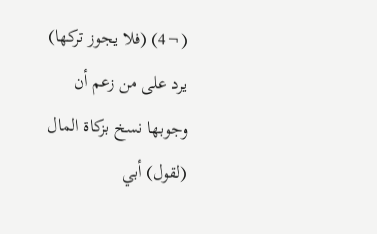(¬4) (فلا يجوز تركها) يرد على من زعم أن وجوبها نسخ بزكاة المال (لقول) أبي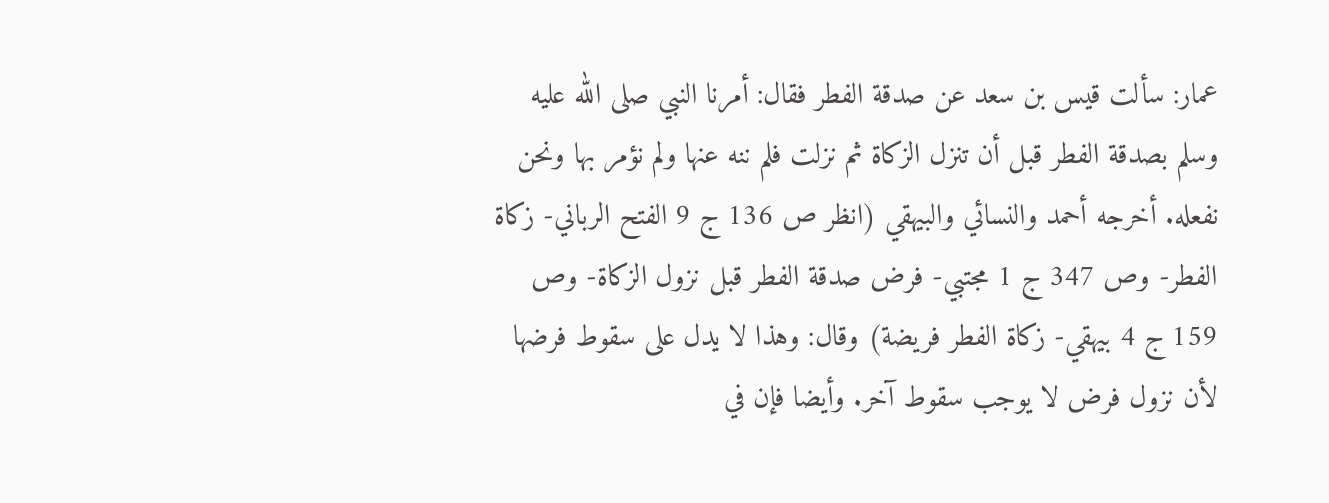عمار: سألت قيس بن سعد عن صدقة الفطر فقال: أمرنا النبي صلى الله عليه وسلم بصدقة الفطر قبل أن تنزل الزكاة ثم نزلت فلم ننه عنها ولم نؤمر بها ونحن نفعله. أخرجه أحمد والنسائي والبيهقي (انظر ص 136 ج 9 الفتح الرباني- زكاة الفطر- وص 347 ج 1 مجتبي- فرض صدقة الفطر قبل نزول الزكاة- وص 159 ج 4 بيهقي- زكاة الفطر فريضة) وقال: وهذا لا يدل على سقوط فرضها لأن نزول فرض لا يوجب سقوط آخر. وأيضا فإن في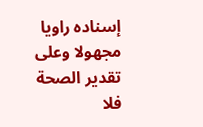إسناده راويا مجهولا وعلى تقدير الصحة فلا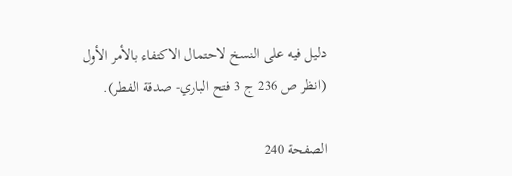دليل فيه على النسخ لاحتمال الاكتفاء بالأمر الأول (انظر ص 236 ج 3 فتح الباري- صدقة الفطر).

الصفحة 240